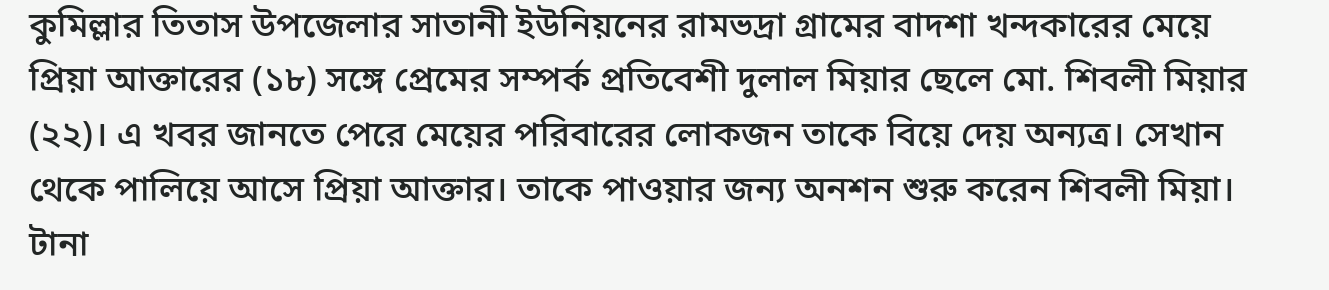কুমিল্লার তিতাস উপজেলার সাতানী ইউনিয়নের রামভদ্রা গ্রামের বাদশা খন্দকারের মেয়ে প্রিয়া আক্তারের (১৮) সঙ্গে প্রেমের সম্পর্ক প্রতিবেশী দুলাল মিয়ার ছেলে মো. শিবলী মিয়ার (২২)। এ খবর জানতে পেরে মেয়ের পরিবারের লোকজন তাকে বিয়ে দেয় অন্যত্র। সেখান থেকে পালিয়ে আসে প্রিয়া আক্তার। তাকে পাওয়ার জন্য অনশন শুরু করেন শিবলী মিয়া। টানা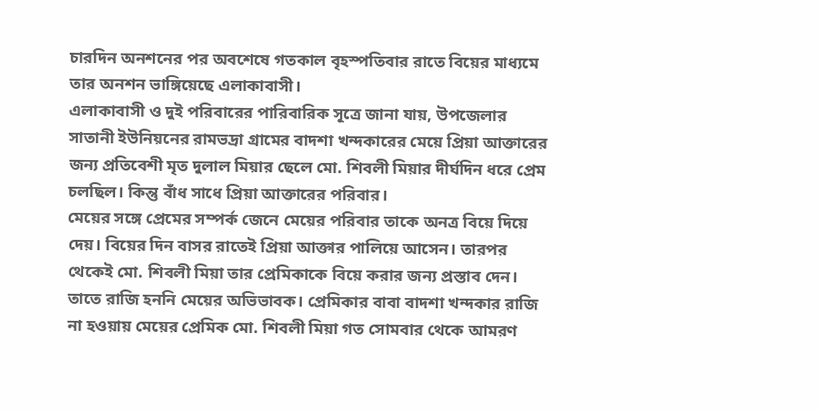চারদিন অনশনের পর অবশেষে গতকাল বৃহস্পতিবার রাতে বিয়ের মাধ্যমে তার অনশন ভাঙ্গিয়েছে এলাকাবাসী।
এলাকাবাসী ও দুই পরিবারের পারিবারিক সূত্রে জানা যায়, উপজেলার সাতানী ইউনিয়নের রামভদ্রা গ্রামের বাদশা খন্দকারের মেয়ে প্রিয়া আক্তারের জন্য প্রতিবেশী মৃত দুলাল মিয়ার ছেলে মো. শিবলী মিয়ার দীর্ঘদিন ধরে প্রেম চলছিল। কিন্তু বাঁধ সাধে প্রিয়া আক্তারের পরিবার।
মেয়ের সঙ্গে প্রেমের সম্পর্ক জেনে মেয়ের পরিবার তাকে অনত্র বিয়ে দিয়ে দেয়। বিয়ের দিন বাসর রাতেই প্রিয়া আক্তার পালিয়ে আসেন। তারপর থেকেই মো. শিবলী মিয়া তার প্রেমিকাকে বিয়ে করার জন্য প্রস্তাব দেন। তাতে রাজি হননি মেয়ের অভিভাবক। প্রেমিকার বাবা বাদশা খন্দকার রাজি না হওয়ায় মেয়ের প্রেমিক মো. শিবলী মিয়া গত সোমবার থেকে আমরণ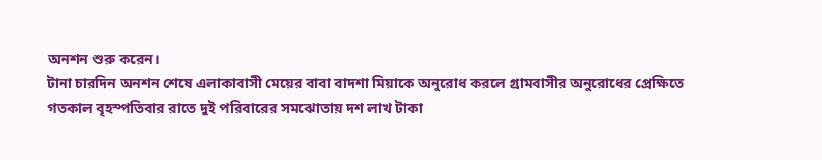অনশন শুরু করেন।
টানা চারদিন অনশন শেষে এলাকাবাসী মেয়ের বাবা বাদশা মিয়াকে অনুরোধ করলে গ্রামবাসীর অনুরোধের প্রেক্ষিতে গতকাল বৃহস্পতিবার রাতে দুই পরিবারের সমঝোতায় দশ লাখ টাকা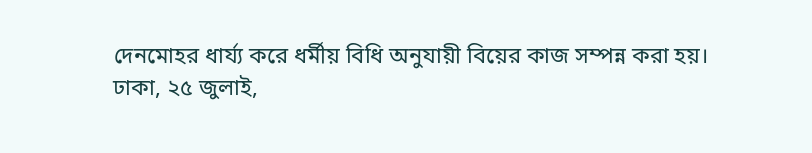দেনমোহর ধার্য্য করে ধর্মীয় বিধি অনুযায়ী বিয়ের কাজ সম্পন্ন করা হয়।
ঢাকা, ২৫ জুলাই,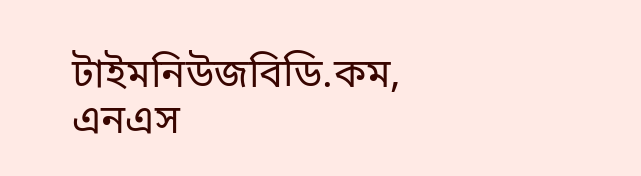টাইমনিউজবিডি.কম, এনএস